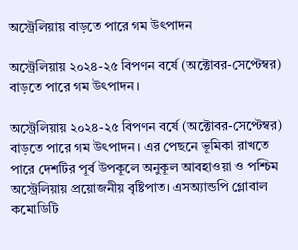অস্ট্রেলিয়ায় বাড়তে পারে গম উৎপাদন

অস্ট্রেলিয়ায় ২০২৪-২৫ বিপণন বর্ষে (অক্টোবর-সেপ্টেম্বর) বাড়তে পারে গম উৎপাদন।

অস্ট্রেলিয়ায় ২০২৪-২৫ বিপণন বর্ষে (অক্টোবর-সেপ্টেম্বর) বাড়তে পারে গম উৎপাদন। এর পেছনে ভূমিকা রাখতে পারে দেশটির পূর্ব উপকূলে অনুকূল আবহাওয়া ও পশ্চিম অস্ট্রেলিয়ায় প্রয়োজনীয় বৃষ্টিপাত। এসঅ্যান্ডপি গ্লোবাল কমোডিটি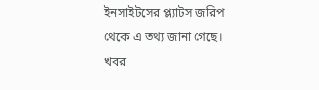ইনসাইটসের প্ল্যাটস জরিপ থেকে এ তথ্য জানা গেছে। খবর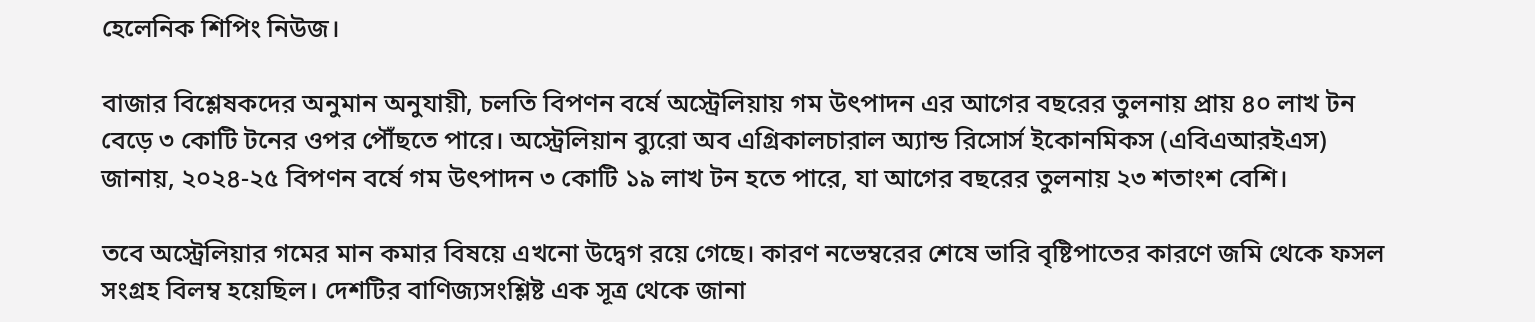হেলেনিক শিপিং নিউজ।

বাজার বিশ্লেষকদের অনুমান অনুযায়ী, চলতি বিপণন বর্ষে অস্ট্রেলিয়ায় গম উৎপাদন এর আগের বছরের তুলনায় প্রায় ৪০ লাখ টন বেড়ে ৩ কোটি টনের ওপর পৌঁছতে পারে। অস্ট্রেলিয়ান ব্যুরো অব এগ্রিকালচারাল অ্যান্ড রিসোর্স ইকোনমিকস (এবিএআরইএস) জানায়, ২০২৪-২৫ বিপণন বর্ষে গম উৎপাদন ৩ কোটি ১৯ লাখ টন হতে পারে, যা আগের বছরের তুলনায় ২৩ শতাংশ বেশি।

তবে অস্ট্রেলিয়ার গমের মান কমার বিষয়ে এখনো উদ্বেগ রয়ে গেছে। কারণ নভেম্বরের শেষে ভারি বৃষ্টিপাতের কারণে জমি থেকে ফসল সংগ্রহ বিলম্ব হয়েছিল। দেশটির বাণিজ্যসংশ্লিষ্ট এক সূত্র থেকে জানা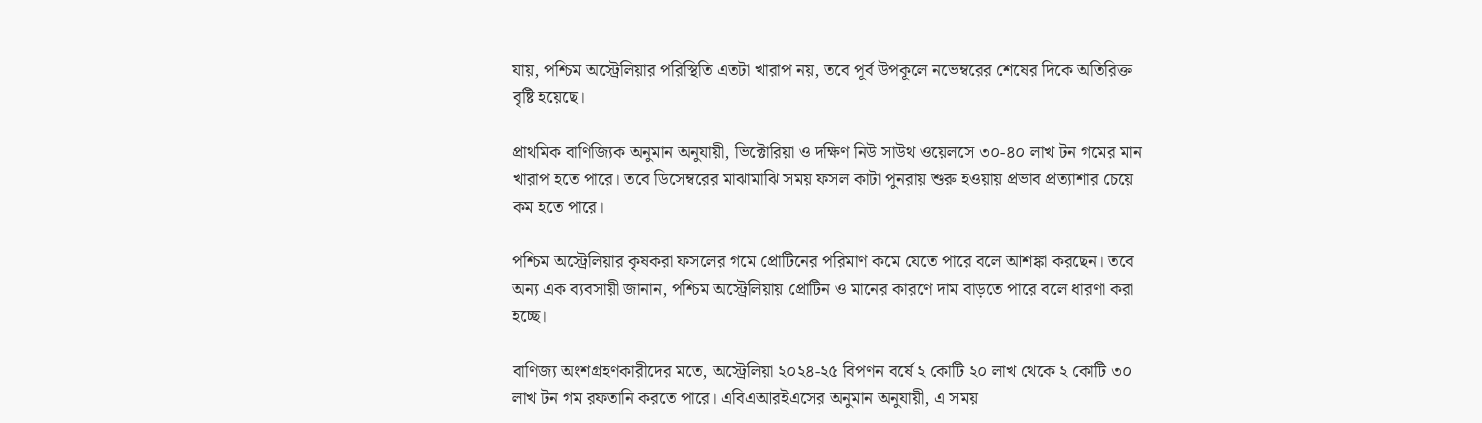যায়, পশ্চিম অস্ট্রেলিয়ার পরিস্থিতি এতটা খারাপ নয়, তবে পূর্ব উপকূলে নভেম্বরের শেষের দিকে অতিরিক্ত বৃষ্টি হয়েছে।

প্রাথমিক বাণিজ্যিক অনুমান অনুযায়ী, ভিক্টোরিয়া ও দক্ষিণ নিউ সাউথ ওয়েলসে ৩০-৪০ লাখ টন গমের মান খারাপ হতে পারে। তবে ডিসেম্বরের মাঝামাঝি সময় ফসল কাটা পুনরায় শুরু হওয়ায় প্রভাব প্রত্যাশার চেয়ে কম হতে পারে।

পশ্চিম অস্ট্রেলিয়ার কৃষকরা ফসলের গমে প্রোটিনের পরিমাণ কমে যেতে পারে বলে আশঙ্কা করছেন। তবে অন্য এক ব্যবসায়ী জানান, পশ্চিম অস্ট্রেলিয়ায় প্রোটিন ও মানের কারণে দাম বাড়তে পারে বলে ধারণা করা হচ্ছে।

বাণিজ্য অংশগ্রহণকারীদের মতে, অস্ট্রেলিয়া ২০২৪-২৫ বিপণন বর্ষে ২ কোটি ২০ লাখ থেকে ২ কোটি ৩০ লাখ টন গম রফতানি করতে পারে। এবিএআরইএসের অনুমান অনুযায়ী, এ সময়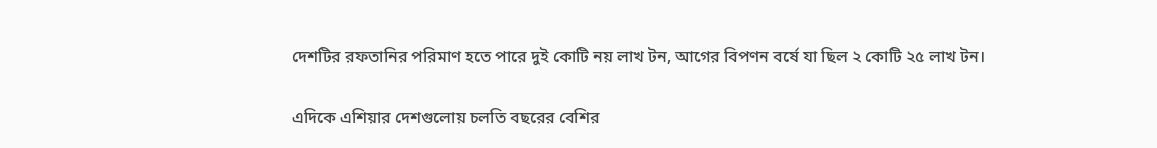দেশটির রফতানির পরিমাণ হতে পারে দুই কোটি নয় লাখ টন, আগের বিপণন বর্ষে যা ছিল ২ কোটি ২৫ লাখ টন।

এদিকে এশিয়ার দেশগুলোয় চলতি বছরের বেশির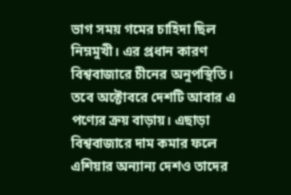ভাগ সময় গমের চাহিদা ছিল নিম্নমুখী। এর প্রধান কারণ বিশ্ববাজারে চীনের অনুপস্থিতি। তবে অক্টোবরে দেশটি আবার এ পণ্যের ক্রয় বাড়ায়। এছাড়া বিশ্ববাজারে দাম কমার ফলে এশিয়ার অন্যান্য দেশও তাদের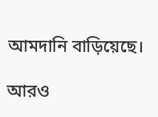আমদানি বাড়িয়েছে।

আরও